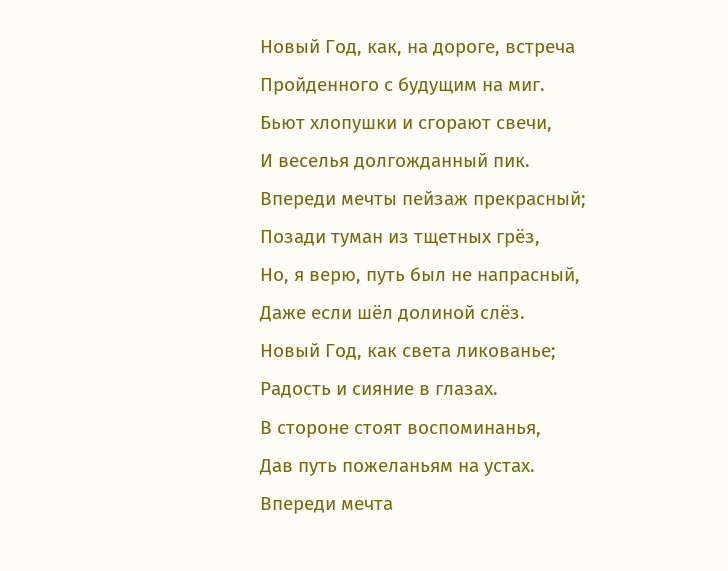Новый Год, как, на дороге, встреча
Пройденного с будущим на миг.
Бьют хлопушки и сгорают свечи,
И веселья долгожданный пик.
Впереди мечты пейзаж прекрасный;
Позади туман из тщетных грёз,
Но, я верю, путь был не напрасный,
Даже если шёл долиной слёз.
Новый Год, как света ликованье;
Радость и сияние в глазах.
В стороне стоят воспоминанья,
Дав путь пожеланьям на устах.
Впереди мечта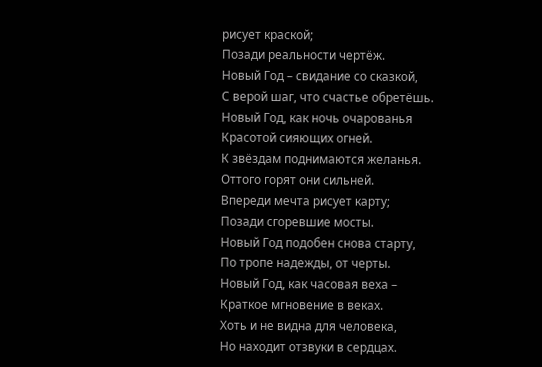рисует краской;
Позади реальности чертёж.
Новый Год – свидание со сказкой,
С верой шаг, что счастье обретёшь.
Новый Год, как ночь очарованья
Красотой сияющих огней.
К звёздам поднимаются желанья.
Оттого горят они сильней.
Впереди мечта рисует карту;
Позади сгоревшие мосты.
Новый Год подобен снова старту,
По тропе надежды, от черты.
Новый Год, как часовая веха –
Краткое мгновение в веках.
Хоть и не видна для человека,
Но находит отзвуки в сердцах.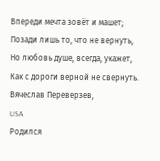Впереди мечта зовёт и машет;
Позади лишь то, что не вернуть,
Но любовь душе, всегда, укажет,
Как с дороги верной не свернуть.
Вячеслав Переверзев,
USA
Родился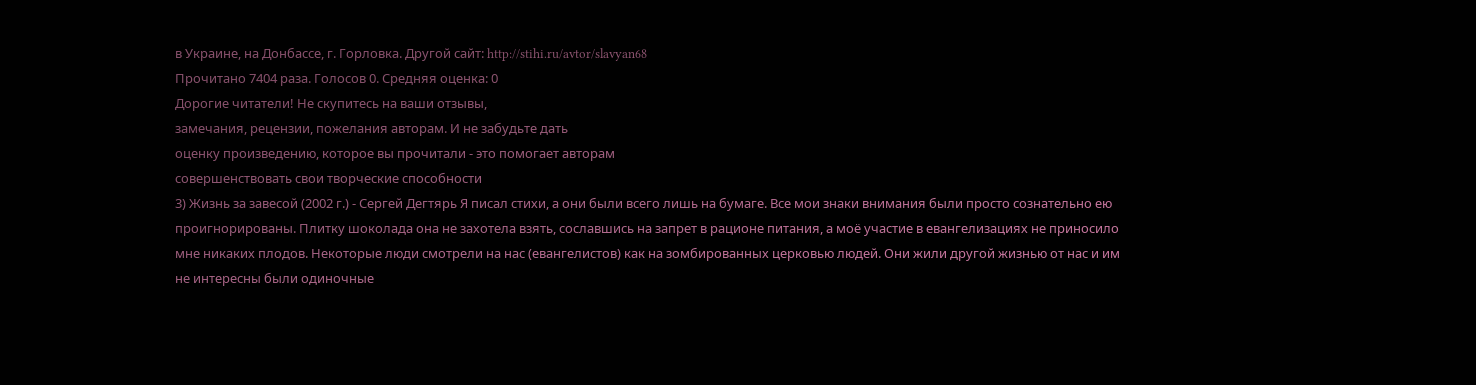в Украине, на Донбассе, г. Горловка. Другой сайт: http://stihi.ru/avtor/slavyan68
Прочитано 7404 раза. Голосов 0. Средняя оценка: 0
Дорогие читатели! Не скупитесь на ваши отзывы,
замечания, рецензии, пожелания авторам. И не забудьте дать
оценку произведению, которое вы прочитали - это помогает авторам
совершенствовать свои творческие способности
3) Жизнь за завесой (2002 г.) - Сергей Дегтярь Я писал стихи, а они были всего лишь на бумаге. Все мои знаки внимания были просто сознательно ею проигнорированы. Плитку шоколада она не захотела взять, сославшись на запрет в рационе питания, а моё участие в евангелизациях не приносило мне никаких плодов. Некоторые люди смотрели на нас (евангелистов) как на зомбированных церковью людей. Они жили другой жизнью от нас и им не интересны были одиночные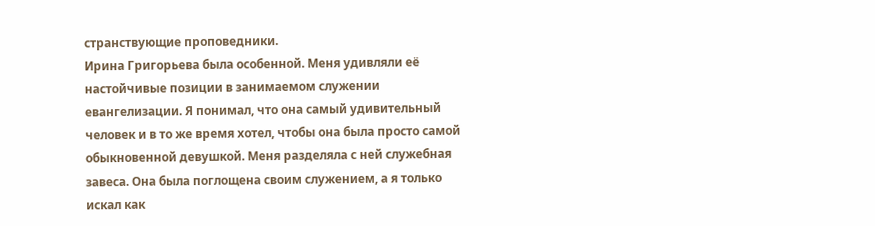странствующие проповедники.
Ирина Григорьева была особенной. Меня удивляли её настойчивые позиции в занимаемом служении евангелизации. Я понимал, что она самый удивительный человек и в то же время хотел, чтобы она была просто самой обыкновенной девушкой. Меня разделяла с ней служебная завеса. Она была поглощена своим служением, а я только искал как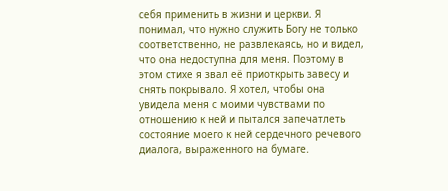себя применить в жизни и церкви. Я понимал, что нужно служить Богу не только соответственно, не развлекаясь, но и видел, что она недоступна для меня. Поэтому в этом стихе я звал её приоткрыть завесу и снять покрывало. Я хотел, чтобы она увидела меня с моими чувствами по отношению к ней и пытался запечатлеть состояние моего к ней сердечного речевого диалога, выраженного на бумаге.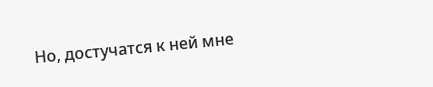Но, достучатся к ней мне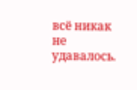всё никак не удавалось.